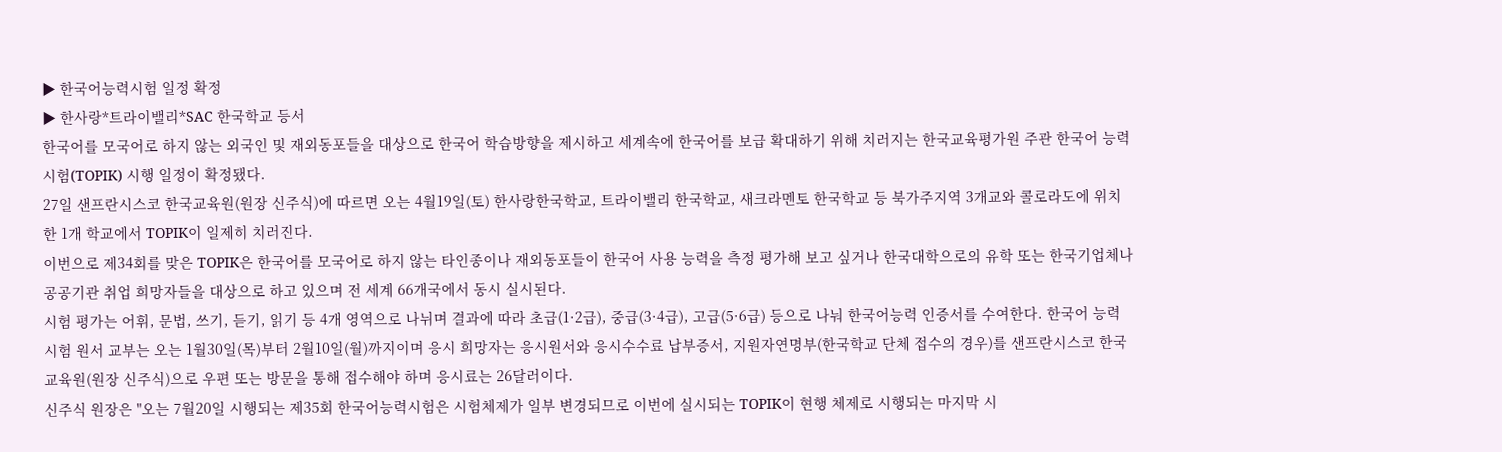▶ 한국어능력시험 일정 확정
▶ 한사랑*트라이밸리*SAC 한국학교 등서
한국어를 모국어로 하지 않는 외국인 및 재외동포들을 대상으로 한국어 학습방향을 제시하고 세계속에 한국어를 보급 확대하기 위해 치러지는 한국교육평가원 주관 한국어 능력시험(TOPIK) 시행 일정이 확정됐다.
27일 샌프란시스코 한국교육원(원장 신주식)에 따르면 오는 4월19일(토) 한사랑한국학교, 트라이밸리 한국학교, 새크라멘토 한국학교 등 북가주지역 3개교와 콜로라도에 위치한 1개 학교에서 TOPIK이 일제히 치러진다.
이번으로 제34회를 맞은 TOPIK은 한국어를 모국어로 하지 않는 타인종이나 재외동포들이 한국어 사용 능력을 측정 평가해 보고 싶거나 한국대학으로의 유학 또는 한국기업체나 공공기관 취업 희망자들을 대상으로 하고 있으며 전 세계 66개국에서 동시 실시된다.
시험 평가는 어휘, 문법, 쓰기, 듣기, 읽기 등 4개 영역으로 나뉘며 결과에 따라 초급(1·2급), 중급(3·4급), 고급(5·6급) 등으로 나눠 한국어능력 인증서를 수여한다. 한국어 능력시험 원서 교부는 오는 1월30일(목)부터 2월10일(월)까지이며 응시 희망자는 응시원서와 응시수수료 납부증서, 지원자연명부(한국학교 단체 접수의 경우)를 샌프란시스코 한국교육원(원장 신주식)으로 우편 또는 방문을 통해 접수해야 하며 응시료는 26달러이다.
신주식 원장은 "오는 7월20일 시행되는 제35회 한국어능력시험은 시험체제가 일부 변경되므로 이번에 실시되는 TOPIK이 현행 체제로 시행되는 마지막 시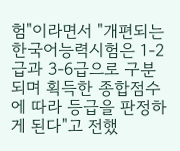험"이라면서 "개편되는 한국어능력시험은 1-2급과 3-6급으로 구분되며 획득한 종합점수에 따라 등급을 판정하게 된다"고 전했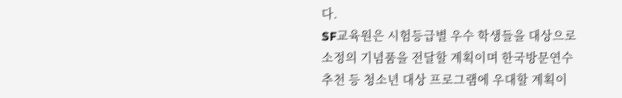다.
SF교육원은 시험등급별 우수 학생들을 대상으로 소정의 기념품을 전달할 계획이며 한국방문연수 추천 등 청소년 대상 프로그램에 우대할 계획이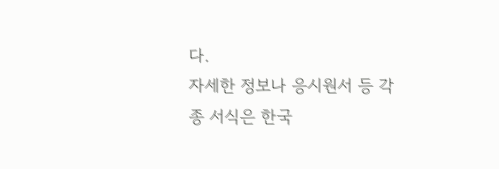다.
자세한 정보나 응시원서 등 각종 서식은 한국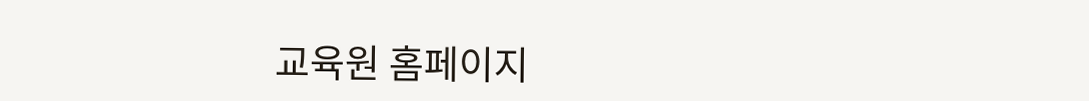교육원 홈페이지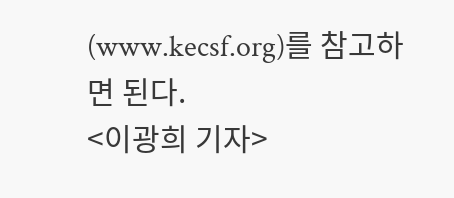(www.kecsf.org)를 참고하면 된다.
<이광희 기자>